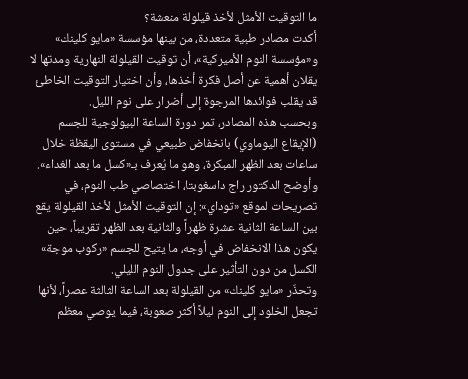ما التوقيت الأمثل لأخذ قيلولة منعشة؟
أكدت مصادر طبية متعددة، من بينها مؤسسة «مايو كلينك» و«مؤسسة النوم الأميركية»، أن توقيت القيلولة النهارية ومدتها لا يقلان أهمية عن أصل فكرة أخذها، وأن اختيار التوقيت الخاطئ قد يقلب فوائدها المرجوة إلى أضرار على نوم الليل.
وبحسب هذه المصادر، تمر دورة الساعة البيولوجية للجسم (الإيقاع اليوماوي) بانخفاض طبيعي في مستوى اليقظة خلال ساعات بعد الظهر المبكرة، وهو ما يُعرف بـ«كسل ما بعد الغداء».
وأوضح الدكتور راج داسغوبتا، اختصاصي طب النوم، في تصريحات لموقع «توداي»: إن التوقيت الأمثل لأخذ القيلولة يقع بين الساعة الثانية عشرة ظهراً والثانية بعد الظهر تقريباً، حين يكون هذا الانخفاض في أوجه، ما يتيح للجسم «ركوب موجة» الكسل من دون التأثير على جدول النوم الليلي.
وتحذّر «مايو كلينك» من القيلولة بعد الساعة الثالثة عصراً، لأنها تجعل الخلود إلى النوم ليلاً أكثر صعوبة، فيما يوصي معظم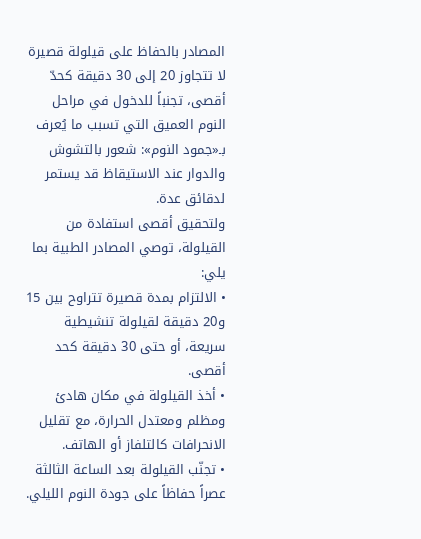المصادر بالحفاظ على قيلولة قصيرة لا تتجاوز 20 إلى 30 دقيقة كحدّ أقصى، تجنباً للدخول في مراحل النوم العميق التي تسبب ما يُعرف بـ«جمود النوم»: شعور بالتشوش والدوار عند الاستيقاظ قد يستمر لدقائق عدة.
ولتحقيق أقصى استفادة من القيلولة، توصي المصادر الطبية بما يلي:
• الالتزام بمدة قصيرة تتراوح بين 15 و20 دقيقة لقيلولة تنشيطية سريعة، أو حتى 30 دقيقة كحد أقصى.
• أخذ القيلولة في مكان هادئ ومظلم ومعتدل الحرارة، مع تقليل الانحرافات كالتلفاز أو الهاتف.
• تجنّب القيلولة بعد الساعة الثالثة عصراً حفاظاً على جودة النوم الليلي.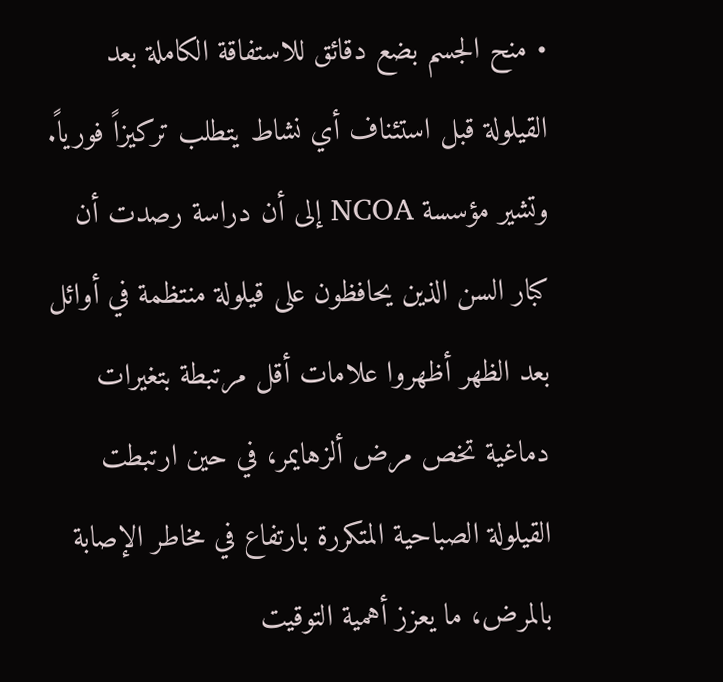• منح الجسم بضع دقائق للاستفاقة الكاملة بعد القيلولة قبل استئناف أي نشاط يتطلب تركيزاً فورياً.
وتشير مؤسسة NCOA إلى أن دراسة رصدت أن كبار السن الذين يحافظون على قيلولة منتظمة في أوائل بعد الظهر أظهروا علامات أقل مرتبطة بتغيرات دماغية تخص مرض ألزهايمر، في حين ارتبطت القيلولة الصباحية المتكررة بارتفاع في مخاطر الإصابة بالمرض، ما يعزز أهمية التوقيت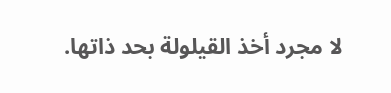لا مجرد أخذ القيلولة بحد ذاتها.